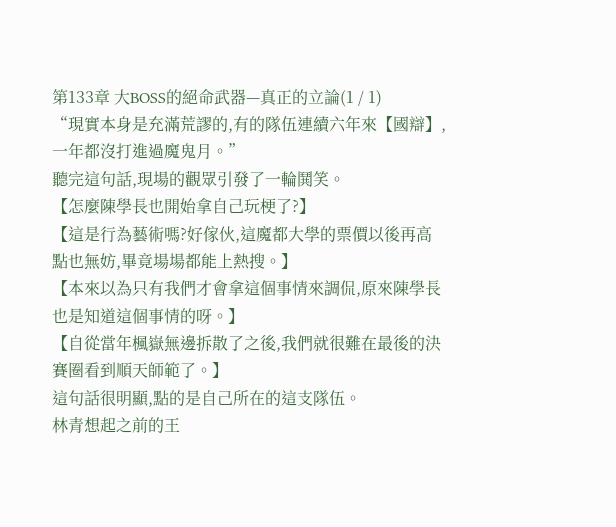第133章 大BOSS的絕命武器—真正的立論(1 / 1)
“現實本身是充滿荒謬的,有的隊伍連續六年來【國辯】,一年都沒打進過魔鬼月。”
聽完這句話,現場的觀眾引發了一輪鬨笑。
【怎麼陳學長也開始拿自己玩梗了?】
【這是行為藝術嗎?好傢伙,這魔都大學的票價以後再高點也無妨,畢竟場場都能上熱搜。】
【本來以為只有我們才會拿這個事情來調侃,原來陳學長也是知道這個事情的呀。】
【自從當年楓嶽無邊拆散了之後,我們就很難在最後的決賽圈看到順天師範了。】
這句話很明顯,點的是自己所在的這支隊伍。
林青想起之前的王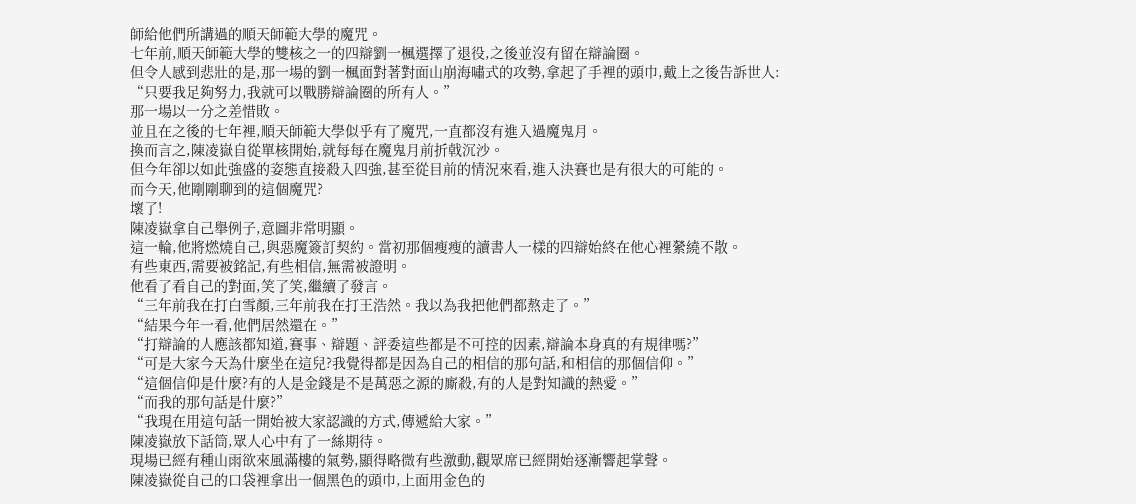師給他們所講過的順天師範大學的魔咒。
七年前,順天師範大學的雙核之一的四辯劉一楓選擇了退役,之後並沒有留在辯論圈。
但令人感到悲壯的是,那一場的劉一楓面對著對面山崩海嘯式的攻勢,拿起了手裡的頭巾,戴上之後告訴世人:
“只要我足夠努力,我就可以戰勝辯論圈的所有人。”
那一場以一分之差惜敗。
並且在之後的七年裡,順天師範大學似乎有了魔咒,一直都沒有進入過魔鬼月。
換而言之,陳凌嶽自從單核開始,就每每在魔鬼月前折戟沉沙。
但今年卻以如此強盛的姿態直接殺入四強,甚至從目前的情況來看,進入決賽也是有很大的可能的。
而今天,他剛剛聊到的這個魔咒?
壞了!
陳凌嶽拿自己舉例子,意圖非常明顯。
這一輪,他將燃燒自己,與惡魔簽訂契約。當初那個瘦瘦的讀書人一樣的四辯始終在他心裡縈繞不散。
有些東西,需要被銘記,有些相信,無需被證明。
他看了看自己的對面,笑了笑,繼續了發言。
“三年前我在打白雪顏,三年前我在打王浩然。我以為我把他們都熬走了。”
“結果今年一看,他們居然還在。”
“打辯論的人應該都知道,賽事、辯題、評委這些都是不可控的因素,辯論本身真的有規律嗎?”
“可是大家今天為什麼坐在這兒?我覺得都是因為自己的相信的那句話,和相信的那個信仰。”
“這個信仰是什麼?有的人是金錢是不是萬惡之源的廝殺,有的人是對知識的熱愛。”
“而我的那句話是什麼?”
“我現在用這句話一開始被大家認識的方式,傳遞給大家。”
陳凌嶽放下話筒,眾人心中有了一絲期待。
現場已經有種山雨欲來風滿樓的氣勢,顯得略微有些激動,觀眾席已經開始逐漸響起掌聲。
陳凌嶽從自己的口袋裡拿出一個黑色的頭巾,上面用金色的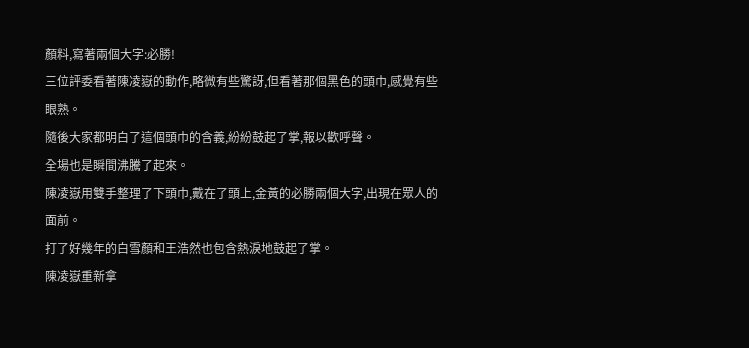顏料,寫著兩個大字:必勝!
三位評委看著陳凌嶽的動作,略微有些驚訝,但看著那個黑色的頭巾,感覺有些眼熟。
隨後大家都明白了這個頭巾的含義,紛紛鼓起了掌,報以歡呼聲。
全場也是瞬間沸騰了起來。
陳凌嶽用雙手整理了下頭巾,戴在了頭上,金黃的必勝兩個大字,出現在眾人的面前。
打了好幾年的白雪顏和王浩然也包含熱淚地鼓起了掌。
陳凌嶽重新拿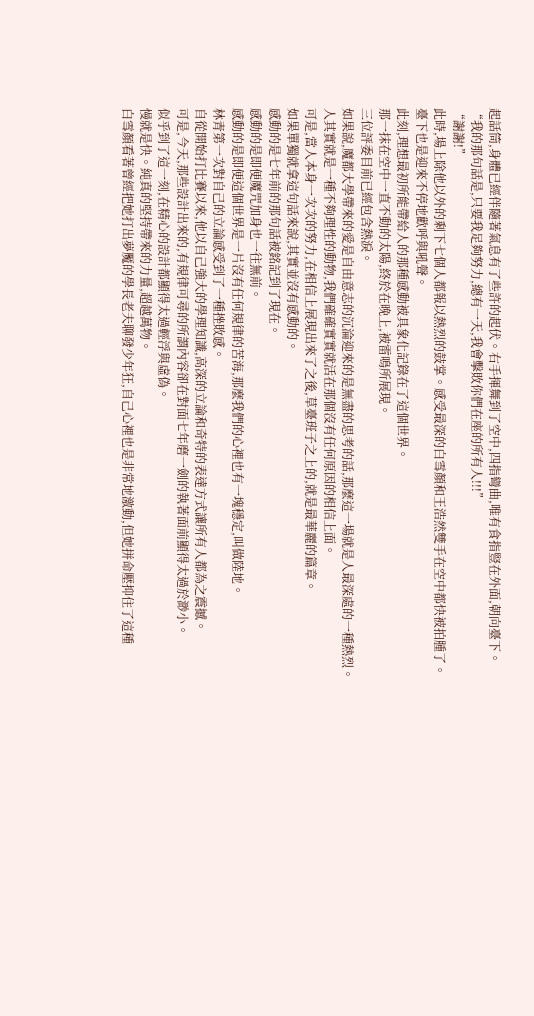起話筒,身體已經伴隨著氣息有了些許的起伏。右手揮舞到了空中,四指彎曲,唯有食指豎在外面,朝向臺下。
“我的那句話是,只要我足夠努力,總有一天,我會擊敗你們在座的所有人!!!”
“謝謝!”
此時,場上除他以外的剩下七個人都報以熱烈的鼓掌。感受最深的白雪顏和王浩然雙手在空中都快被拍腫了。
臺下也是迎來不停地歡呼與吼聲。
此刻,理想最初所能帶給人的那種感動被具象化記錄在了這個世界。
那一抹在空中一直不動的太陽,終於在晚上,被雷鳴所展現。
三位評委目前已經包含熱淚。
如果說,魔都大學帶來的愛是自由意志的沉淪迎來的是無盡的思考的話,那麼這一場就是人最深處的一種熱烈。
人其實就是一種不夠理性的動物,我們確確實實就活在那個沒有任何原因的相信上面。
可是,當人本身一次次的努力,在相信上展現出來了之後,草臺班子之上的,就是最華麗的篇章。
如果單獨就拿這句話來說,其實並沒有感動的。
感動的是七年前的那句話被銘記到了現在。
感動的是即便魔咒加身也一往無前。
感動的是即便這個世界是一片沒有任何規律的苦海,那麼我們的心裡也有一塊穩定,叫做陸地。
林青第一次對自己的立論感受到了一種挫敗感。
自從開始打比賽以來,他以自己強大的學理知識,高深的立論和奇特的表達方式讓所有人都為之震撼。
可是,今天,那些設計出來的,有規律可尋的所謂內容卻在對面七年磨一劍的執著面前顯得太過於渺小。
似乎到了這一刻,在精心的設計都顯得太過輕浮與虛偽。
慢就是快。純真的堅持帶來的力量,超越萬物。
白雪顏看著曾經把她打出夢魘的學長老夫聊發少年狂,自己心裡也是非常地激動,但她拼命壓抑住了這種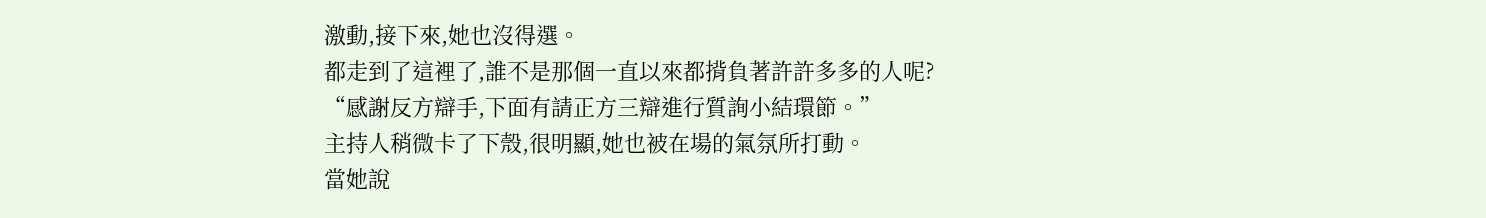激動,接下來,她也沒得選。
都走到了這裡了,誰不是那個一直以來都揹負著許許多多的人呢?
“感謝反方辯手,下面有請正方三辯進行質詢小結環節。”
主持人稍微卡了下殼,很明顯,她也被在場的氣氛所打動。
當她說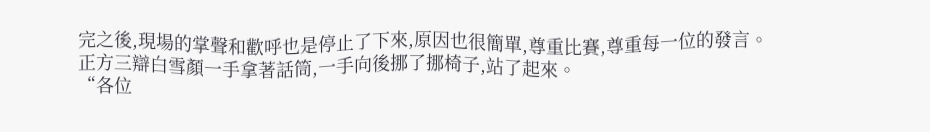完之後,現場的掌聲和歡呼也是停止了下來,原因也很簡單,尊重比賽,尊重每一位的發言。
正方三辯白雪顏一手拿著話筒,一手向後挪了挪椅子,站了起來。
“各位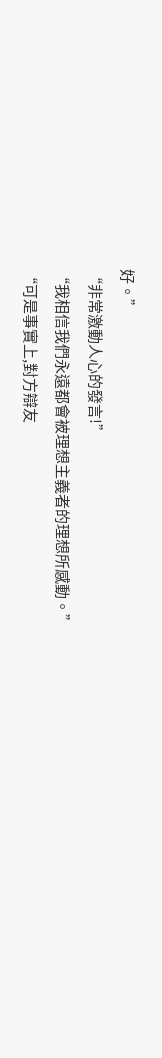好。”
“非常激動人心的發言!”
“我相信我們永遠都會被理想主義者的理想所感動。”
“可是事實上,對方辯友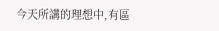今天所講的理想中,有區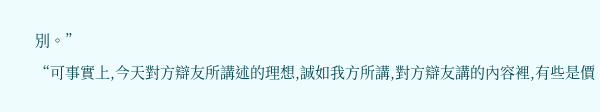別。”
“可事實上,今天對方辯友所講述的理想,誠如我方所講,對方辯友講的內容裡,有些是價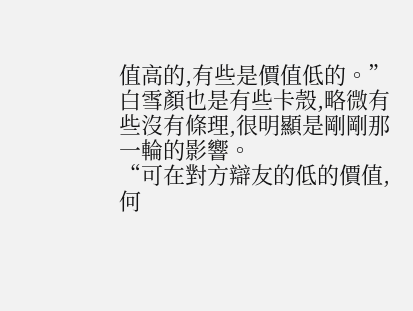值高的,有些是價值低的。”
白雪顏也是有些卡殼,略微有些沒有條理,很明顯是剛剛那一輪的影響。
“可在對方辯友的低的價值,何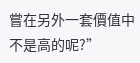嘗在另外一套價值中不是高的呢?”